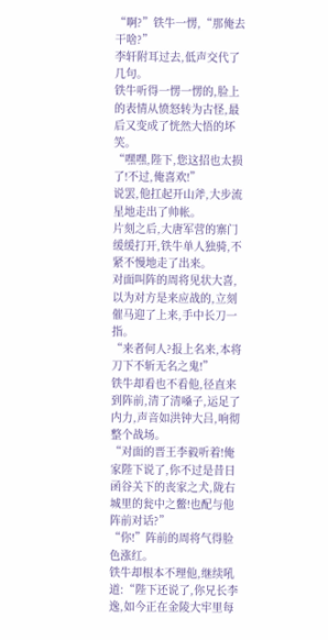“啊?”铁牛一愣,“那俺去干啥?”
李轩附耳过去,低声交代了几句。
铁牛听得一愣一愣的,脸上的表情从愤怒转为古怪,最后又变成了恍然大悟的坏笑。
“嘿嘿,陛下,您这招也太损了!不过,俺喜欢!”
说罢,他扛起开山斧,大步流星地走出了帅帐。
片刻之后,大唐军营的寨门缓缓打开,铁牛单人独骑,不紧不慢地走了出来。
对面叫阵的周将见状大喜,以为对方是来应战的,立刻催马迎了上来,手中长刀一指。
“来者何人?报上名来,本将刀下不斩无名之鬼!”
铁牛却看也不看他,径直来到阵前,清了清嗓子,运足了内力,声音如洪钟大吕,响彻整个战场。
“对面的晋王李毅听着!俺家陛下说了,你不过是昔日函谷关下的丧家之犬,陇右城里的瓮中之鳖!也配与他阵前对话?”
“你!”阵前的周将气得脸色涨红。
铁牛却根本不理他,继续吼道:“陛下还说了,你兄长李逸,如今正在金陵大牢里每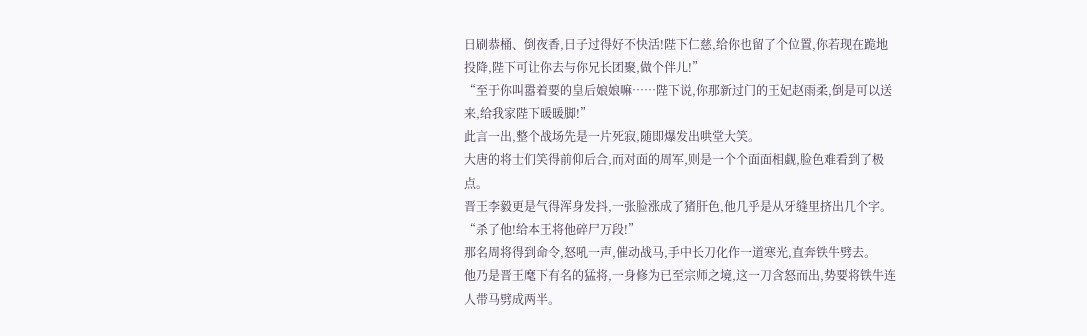日刷恭桶、倒夜香,日子过得好不快活!陛下仁慈,给你也留了个位置,你若现在跪地投降,陛下可让你去与你兄长团聚,做个伴儿!”
“至于你叫嚣着要的皇后娘娘嘛……陛下说,你那新过门的王妃赵雨柔,倒是可以送来,给我家陛下暖暖脚!”
此言一出,整个战场先是一片死寂,随即爆发出哄堂大笑。
大唐的将士们笑得前仰后合,而对面的周军,则是一个个面面相觑,脸色难看到了极点。
晋王李毅更是气得浑身发抖,一张脸涨成了猪肝色,他几乎是从牙缝里挤出几个字。
“杀了他!给本王将他碎尸万段!”
那名周将得到命令,怒吼一声,催动战马,手中长刀化作一道寒光,直奔铁牛劈去。
他乃是晋王麾下有名的猛将,一身修为已至宗师之境,这一刀含怒而出,势要将铁牛连人带马劈成两半。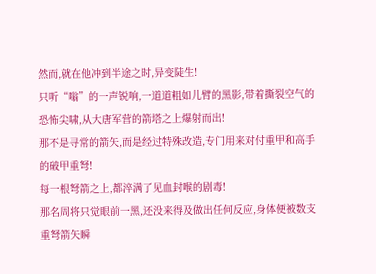然而,就在他冲到半途之时,异变陡生!
只听“嗡”的一声锐响,一道道粗如儿臂的黑影,带着撕裂空气的恐怖尖啸,从大唐军营的箭塔之上爆射而出!
那不是寻常的箭矢,而是经过特殊改造,专门用来对付重甲和高手的破甲重弩!
每一根弩箭之上,都淬满了见血封喉的剧毒!
那名周将只觉眼前一黑,还没来得及做出任何反应,身体便被数支重弩箭矢瞬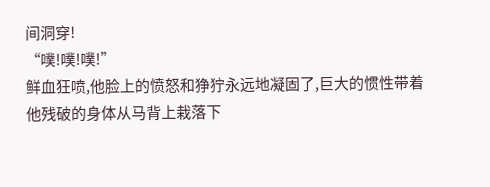间洞穿!
“噗!噗!噗!”
鲜血狂喷,他脸上的愤怒和狰狞永远地凝固了,巨大的惯性带着他残破的身体从马背上栽落下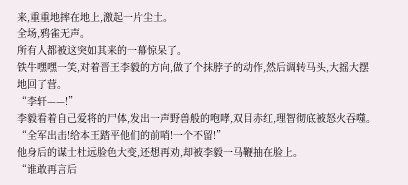来,重重地摔在地上,激起一片尘土。
全场,鸦雀无声。
所有人都被这突如其来的一幕惊呆了。
铁牛嘿嘿一笑,对着晋王李毅的方向,做了个抹脖子的动作,然后调转马头,大摇大摆地回了营。
“李轩——!”
李毅看着自己爱将的尸体,发出一声野兽般的咆哮,双目赤红,理智彻底被怒火吞噬。
“全军出击!给本王踏平他们的前哨!一个不留!”
他身后的谋士杜远脸色大变,还想再劝,却被李毅一马鞭抽在脸上。
“谁敢再言后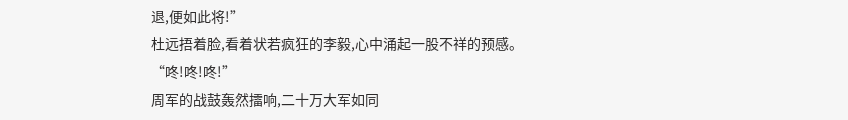退,便如此将!”
杜远捂着脸,看着状若疯狂的李毅,心中涌起一股不祥的预感。
“咚!咚!咚!”
周军的战鼓轰然擂响,二十万大军如同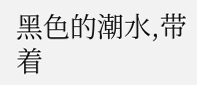黑色的潮水,带着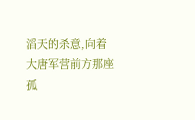滔天的杀意,向着大唐军营前方那座孤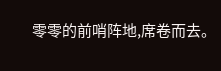零零的前哨阵地,席卷而去。